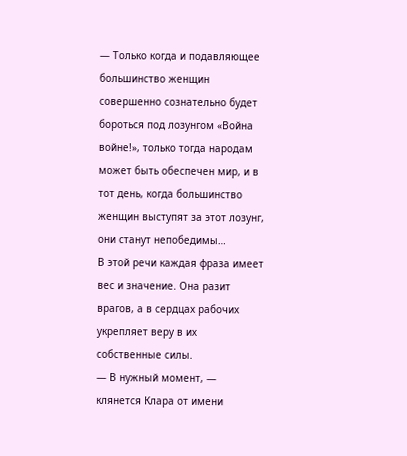— Только когда и подавляющее большинство женщин совершенно сознательно будет бороться под лозунгом «Война войне!», только тогда народам может быть обеспечен мир, и в тот день, когда большинство женщин выступят за этот лозунг, они станут непобедимы…
В этой речи каждая фраза имеет вес и значение. Она разит врагов, а в сердцах рабочих укрепляет веру в их собственные силы.
— В нужный момент, — клянется Клара от имени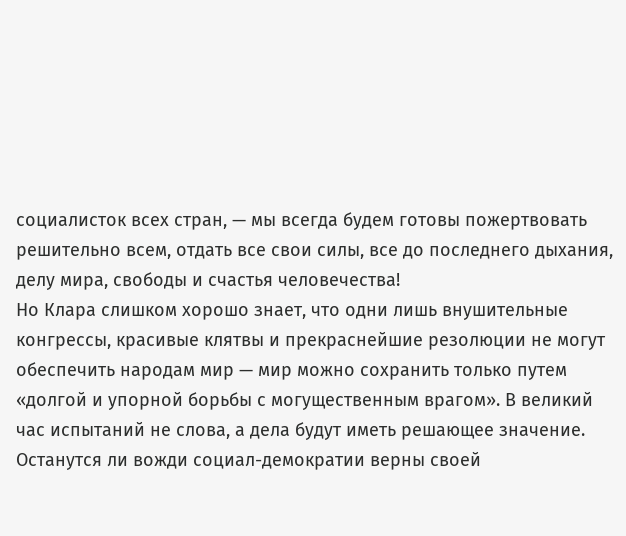социалисток всех стран, — мы всегда будем готовы пожертвовать решительно всем, отдать все свои силы, все до последнего дыхания, делу мира, свободы и счастья человечества!
Но Клара слишком хорошо знает, что одни лишь внушительные конгрессы, красивые клятвы и прекраснейшие резолюции не могут обеспечить народам мир — мир можно сохранить только путем «долгой и упорной борьбы с могущественным врагом». В великий час испытаний не слова, а дела будут иметь решающее значение. Останутся ли вожди социал-демократии верны своей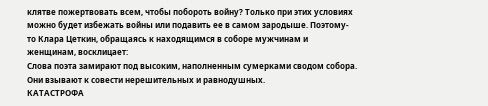клятве пожертвовать всем, чтобы побороть войну? Только при этих условиях можно будет избежать войны или подавить ее в самом зародыше. Поэтому-то Клара Цеткин, обращаясь к находящимся в соборе мужчинам и женщинам, восклицает:
Слова поэта замирают под высоким, наполненным сумерками сводом собора. Они взывают к совести нерешительных и равнодушных.
КАТАСТРОФА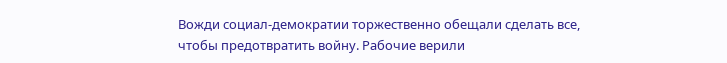Вожди социал-демократии торжественно обещали сделать все, чтобы предотвратить войну. Рабочие верили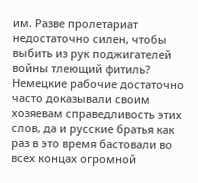им. Разве пролетариат недостаточно силен, чтобы выбить из рук поджигателей войны тлеющий фитиль?
Немецкие рабочие достаточно часто доказывали своим хозяевам справедливость этих слов, да и русские братья как раз в это время бастовали во всех концах огромной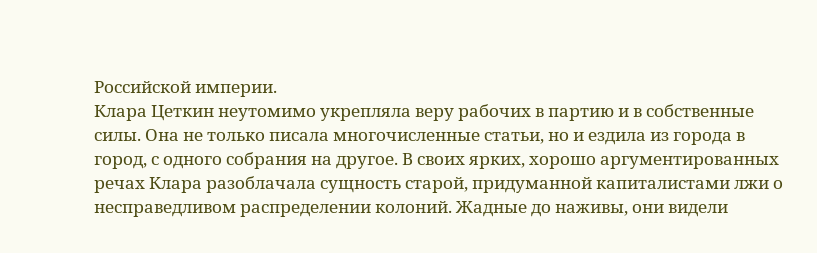Российской империи.
Клара Цеткин неутомимо укрепляла веру рабочих в партию и в собственные силы. Она не только писала многочисленные статьи, но и ездила из города в город, с одного собрания на другое. В своих ярких, хорошо аргументированных речах Клара разоблачала сущность старой, придуманной капиталистами лжи о несправедливом распределении колоний. Жадные до наживы, они видели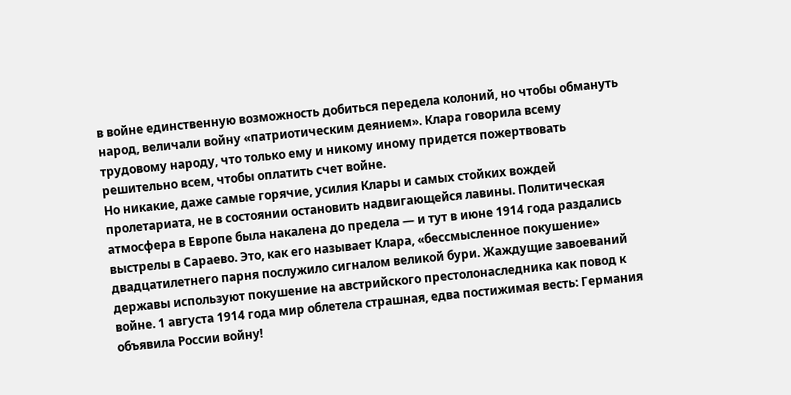в войне единственную возможность добиться передела колоний, но чтобы обмануть народ, величали войну «патриотическим деянием». Клара говорила всему трудовому народу, что только ему и никому иному придется пожертвовать решительно всем, чтобы оплатить счет войне.
Но никакие, даже самые горячие, усилия Клары и самых стойких вождей пролетариата, не в состоянии остановить надвигающейся лавины. Политическая атмосфера в Европе была накалена до предела — и тут в июне 1914 года раздались выстрелы в Сараево. Это, как его называет Клара, «бессмысленное покушение» двадцатилетнего парня послужило сигналом великой бури. Жаждущие завоеваний державы используют покушение на австрийского престолонаследника как повод к войне. 1 августа 1914 года мир облетела страшная, едва постижимая весть: Германия объявила России войну!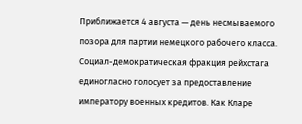Приближается 4 августа — день несмываемого позора для партии немецкого рабочего класса. Социал-демократическая фракция рейхстага единогласно голосует за предоставление императору военных кредитов. Как Кларе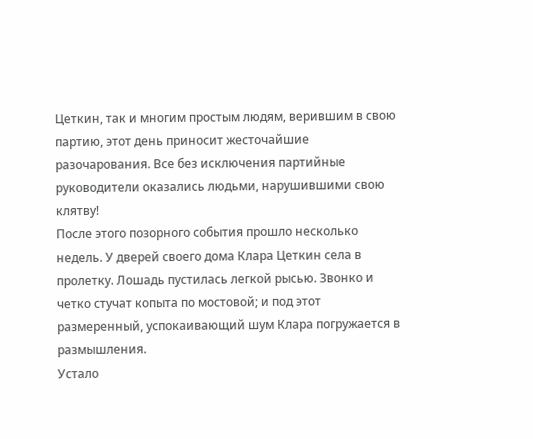Цеткин, так и многим простым людям, верившим в свою партию, этот день приносит жесточайшие разочарования. Все без исключения партийные руководители оказались людьми, нарушившими свою клятву!
После этого позорного события прошло несколько недель. У дверей своего дома Клара Цеткин села в пролетку. Лошадь пустилась легкой рысью. Звонко и четко стучат копыта по мостовой; и под этот размеренный, успокаивающий шум Клара погружается в размышления.
Устало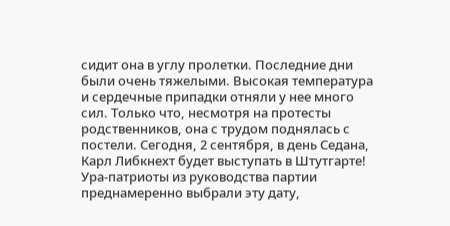сидит она в углу пролетки. Последние дни были очень тяжелыми. Высокая температура и сердечные припадки отняли у нее много сил. Только что, несмотря на протесты родственников, она с трудом поднялась с постели. Сегодня, 2 сентября, в день Седана, Карл Либкнехт будет выступать в Штутгарте! Ура-патриоты из руководства партии преднамеренно выбрали эту дату,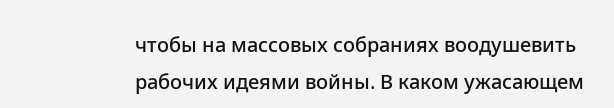чтобы на массовых собраниях воодушевить рабочих идеями войны. В каком ужасающем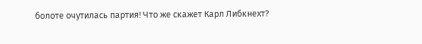болоте очутилась партия! Что же скажет Карл Либкнехт?